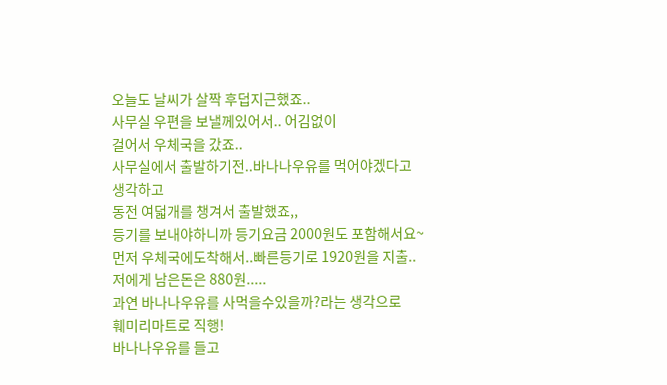오늘도 날씨가 살짝 후덥지근했죠..
사무실 우편을 보낼께있어서.. 어김없이
걸어서 우체국을 갔죠..
사무실에서 출발하기전..바나나우유를 먹어야겠다고 생각하고
동전 여덟개를 챙겨서 출발했죠,,
등기를 보내야하니까 등기요금 2000원도 포함해서요~
먼저 우체국에도착해서..빠른등기로 1920원을 지출..
저에게 남은돈은 880원.....
과연 바나나우유를 사먹을수있을까?라는 생각으로
훼미리마트로 직행!
바나나우유를 들고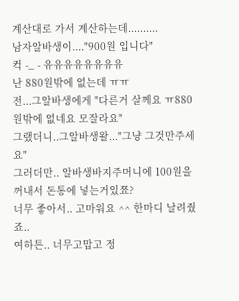계산대로 가서 계산하는데..........
남자알바생이...."900원 입니다"
컥 -_ - 유유유유유유유유
난 880원밖에 없는데 ㅠㅠ
전...그알바생에게 "다른거 살께요 ㅠ880원밖에 없네요 모잘라요"
그랬더니..그알바생왈..."그냥 그것만주세요"
그러더만.. 알바생바지주머니에 100원을 꺼내서 돈통에 넣는거있쬬?
너무 좋아서.. 고마워요 ^^ 한마디 날려줬죠..
여하튼.. 너무고맙고 정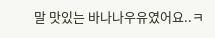말 맛있는 바나나우유였어요..ㅋ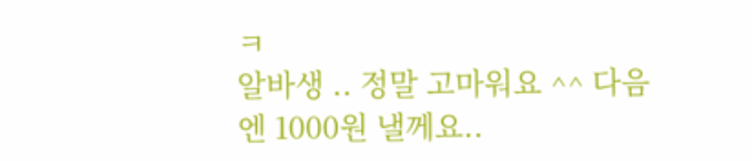ㅋ
알바생 .. 정말 고마워요 ^^ 다음엔 1000원 낼께요..